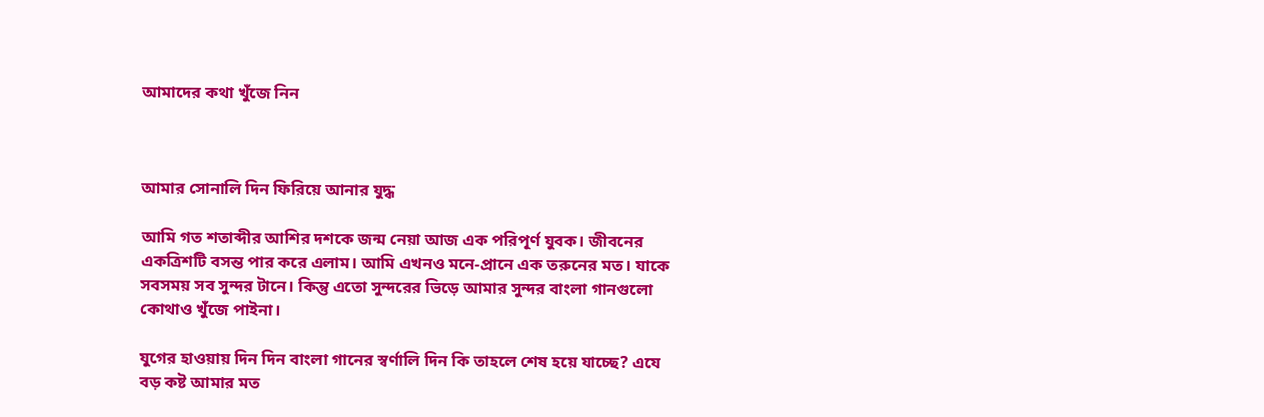আমাদের কথা খুঁজে নিন



আমার সোনালি দিন ফিরিয়ে আনার যুদ্ধ

আমি গত শতাব্দীর আশির দশকে জন্ম নেয়া আজ এক পরিপূর্ণ যুবক। জীবনের একত্রিশটি বসন্ত পার করে এলাম। আমি এখনও মনে-প্রানে এক তরুনের মত। যাকে সবসময় সব সুন্দর টানে। কিন্তু এতো সুন্দরের ভিড়ে আমার সুন্দর বাংলা গানগুলো কোথাও খুঁজে পাইনা।

যুগের হাওয়ায় দিন দিন বাংলা গানের স্বর্ণালি দিন কি তাহলে শেষ হয়ে যাচ্ছে? এযে বড় কষ্ট আমার মত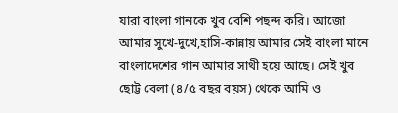যারা বাংলা গানকে খুব বেশি পছন্দ করি। আজো আমার সুখে-দুখে,হাসি-কান্নায় আমার সেই বাংলা মানে বাংলাদেশের গান আমার সাথী হয়ে আছে। সেই খুব ছোট্ট বেলা (৪/৫ বছর বয়স) থেকে আমি ও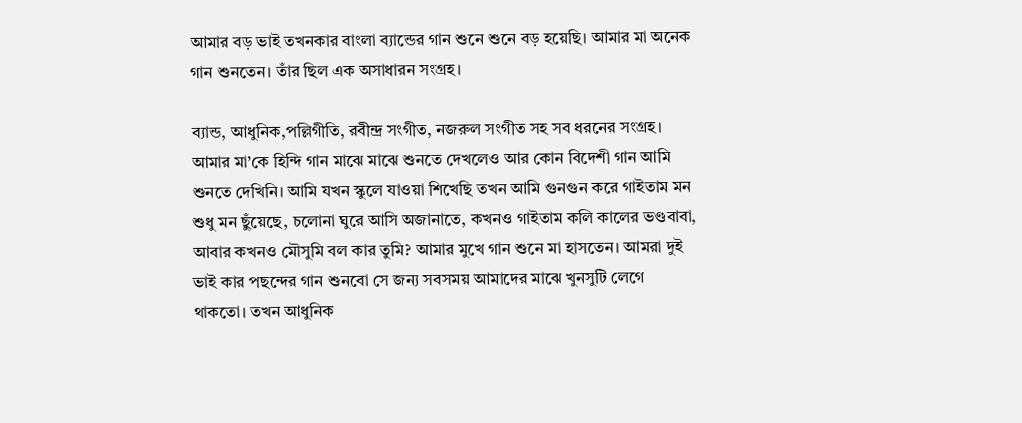আমার বড় ভাই তখনকার বাংলা ব্যান্ডের গান শুনে শুনে বড় হয়েছি। আমার মা অনেক গান শুনতেন। তাঁর ছিল এক অসাধারন সংগ্রহ।

ব্যান্ড, আধুনিক,পল্লিগীতি, রবীন্দ্র সংগীত, নজরুল সংগীত সহ সব ধরনের সংগ্রহ। আমার মা’কে হিন্দি গান মাঝে মাঝে শুনতে দেখলেও আর কোন বিদেশী গান আমি শুনতে দেখিনি। আমি যখন স্কুলে যাওয়া শিখেছি তখন আমি গুনগুন করে গাইতাম মন শুধু মন ছুঁয়েছে, চলোনা ঘুরে আসি অজানাতে, কখনও গাইতাম কলি কালের ভণ্ডবাবা, আবার কখনও মৌসুমি বল কার তুমি? আমার মুখে গান শুনে মা হাসতেন। আমরা দুই ভাই কার পছন্দের গান শুনবো সে জন্য সবসময় আমাদের মাঝে খুনসুটি লেগে থাকতো। তখন আধুনিক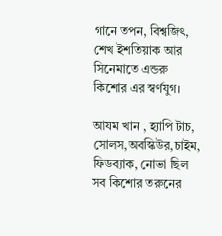গানে তপন, বিশ্বজিৎ, শেখ ইশতিয়াক আর সিনেমাতে এন্ডরু কিশোর এর স্বর্ণযুগ।

আযম খান , হ্যাপি টাচ, সোলস,অবস্কিউর,চাইম, ফিডব্যাক, নোভা ছিল সব কিশোর তরুনের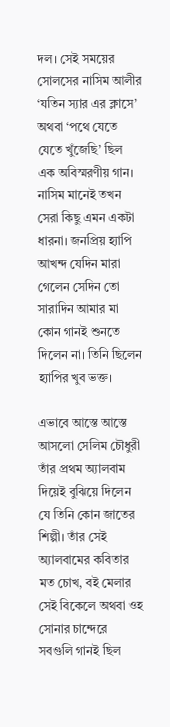দল। সেই সময়ের সোলসের নাসিম আলীর ‘যতিন স্যার এর ক্লাসে’ অথবা ‘পথে যেতে যেতে খুঁজেছি’ ছিল এক অবিস্মরণীয় গান। নাসিম মানেই তখন সেরা কিছু এমন একটা ধারনা। জনপ্রিয় হ্যাপি আখন্দ যেদিন মারা গেলেন সেদিন তো সারাদিন আমার মা কোন গানই শুনতে দিলেন না। তিনি ছিলেন হ্যাপির খুব ভক্ত।

এভাবে আস্তে আস্তে আসলো সেলিম চৌধুরী তাঁর প্রথম অ্যালবাম দিয়েই বুঝিয়ে দিলেন যে তিনি কোন জাতের শিল্পী। তাঁর সেই অ্যালবামের কবিতার মত চোখ, বই মেলার সেই বিকেলে অথবা ওহ সোনার চান্দেরে সবগুলি গানই ছিল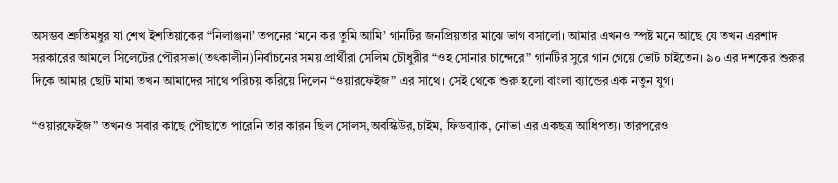অসম্ভব শ্রুতিমধুর যা শেখ ইশতিয়াকের “নিলাঞ্জনা’ তপনের ‘মনে কর তুমি আমি’ গানটির জনপ্রিয়তার মাঝে ভাগ বসালো। আমার এখনও স্পষ্ট মনে আছে যে তখন এরশাদ সরকারের আমলে সিলেটের পৌরসভা(তৎকালীন)নির্বাচনের সময় প্রার্থীরা সেলিম চৌধুরীর “ওহ সোনার চান্দেরে” গানটির সুরে গান গেয়ে ভোট চাইতেন। ৯০ এর দশকের শুরুর দিকে আমার ছোট মামা তখন আমাদের সাথে পরিচয় করিয়ে দিলেন “ওয়ারফেইজ” এর সাথে। সেই থেকে শুরু হলো বাংলা ব্যান্ডের এক নতুন যুগ।

“ওয়ারফেইজ” তখনও সবার কাছে পৌছাতে পারেনি তার কারন ছিল সোলস,অবস্কিউর,চাইম, ফিডব্যাক, নোভা এর একছত্র আধিপত্য। তারপরেও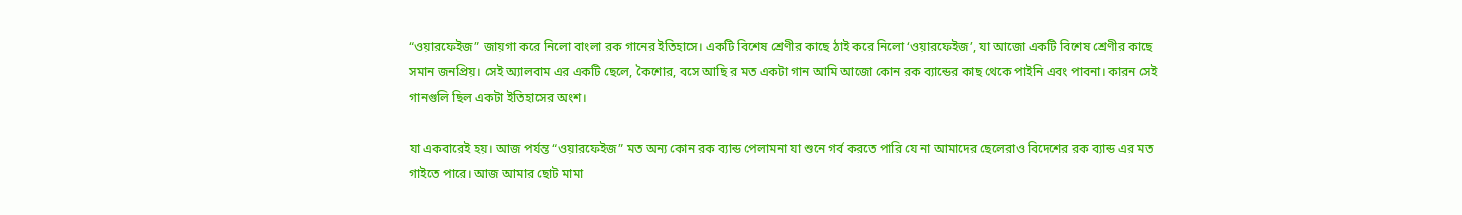“ওয়ারফেইজ” জায়গা করে নিলো বাংলা রক গানের ইতিহাসে। একটি বিশেষ শ্রেণীর কাছে ঠাই করে নিলো ‘ওয়ারফেইজ’, যা আজো একটি বিশেষ শ্রেণীর কাছে সমান জনপ্রিয়। সেই অ্যালবাম এর একটি ছেলে, কৈশোর, বসে আছি র মত একটা গান আমি আজো কোন রক ব্যান্ডের কাছ থেকে পাইনি এবং পাবনা। কারন সেই গানগুলি ছিল একটা ইতিহাসের অংশ।

যা একবারেই হয়। আজ পর্যন্ত “ওয়ারফেইজ” মত অন্য কোন রক ব্যান্ড পেলামনা যা শুনে গর্ব করতে পারি যে না আমাদের ছেলেরাও বিদেশের রক ব্যান্ড এর মত গাইতে পারে। আজ আমার ছোট মামা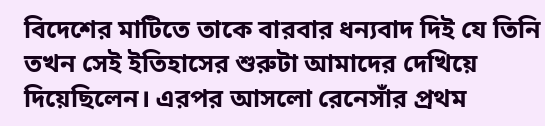বিদেশের মাটিতে তাকে বারবার ধন্যবাদ দিই যে তিনি তখন সেই ইতিহাসের শুরুটা আমাদের দেখিয়ে দিয়েছিলেন। এরপর আসলো রেনেসাঁর প্রথম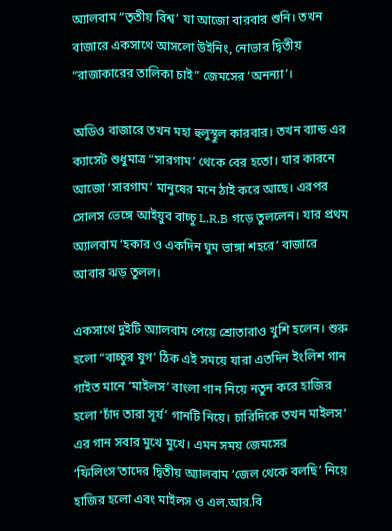অ্যালবাম “তৃতীয় বিশ্ব’ যা আজো বারবার শুনি। তখন বাজারে একসাথে আসলো উইনিং, নোভার দ্বিতীয় “রাজাকারের তালিকা চাই” জেমসের ‘অনন্যা’।

অডিও বাজারে তখন মহা হুলুস্থুল কারবার। তখন ব্যান্ড এর ক্যাসেট শুধুমাত্র “সারগাম’ থেকে বের হতো। যার কারনে আজো ‘সারগাম’ মানুষের মনে ঠাই করে আছে। এরপর সোলস ভেঙ্গে আইয়ুব বাচ্চু L.R.B গড়ে তুললেন। যার প্রথম অ্যালবাম ‘হকার ও একদিন ঘুম ভাঙ্গা শহরে’ বাজারে আবার ঝড় তুলল।

একসাথে দুইটি অ্যালবাম পেয়ে শ্রোতারাও খুশি হলেন। শুরু হলো “বাচ্চুর যুগ’ ঠিক এই সময়ে যারা এতদিন ইংলিশ গান গাইত মানে ‘মাইলস’ বাংলা গান নিয়ে নতুন করে হাজির হলো ‘চাঁদ তারা সূর্য’ গানটি নিয়ে। চারিদিকে তখন মাইলস’ এর গান সবার মুখে মুখে। এমন সময় জেমসের ‘ফিলিংস’তাদের দ্বিতীয় অ্যালবাম ‘জেল থেকে বলছি’ নিয়ে হাজির হলো এবং মাইলস ও এল.আর.বি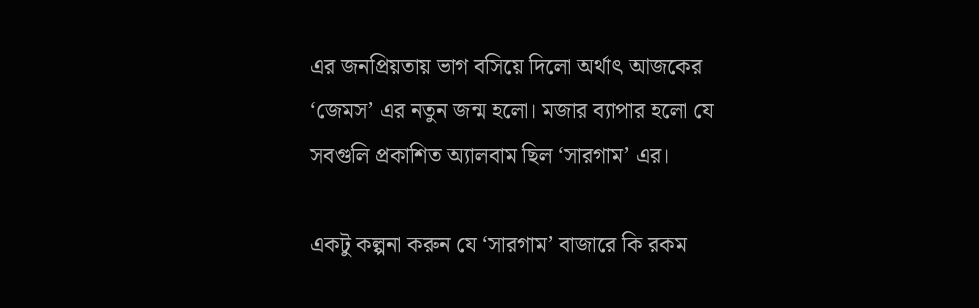এর জনপ্রিয়তায় ভাগ বসিয়ে দিলো অর্থাৎ আজকের ‘জেমস’ এর নতুন জন্ম হলো। মজার ব্যাপার হলো যে সবগুলি প্রকাশিত অ্যালবাম ছিল ‘সারগাম’ এর।

একটু কল্পনা করুন যে ‘সারগাম’ বাজারে কি রকম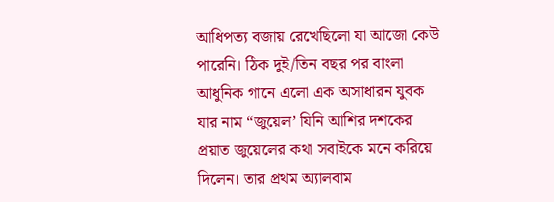আধিপত্য বজায় রেখেছিলো যা আজো কেউ পারেনি। ঠিক দুই/তিন বছর পর বাংলা আধুনিক গানে এলো এক অসাধারন যুবক যার নাম “জুয়েল’ যিনি আশির দশকের প্রয়াত জুয়েলের কথা সবাইকে মনে করিয়ে দিলেন। তার প্রথম অ্যালবাম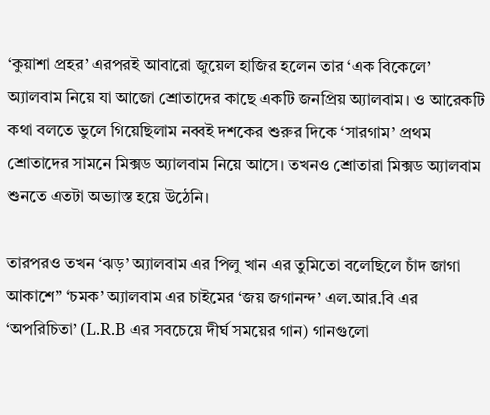‘কুয়াশা প্রহর’ এরপরই আবারো জুয়েল হাজির হলেন তার ‘এক বিকেলে’ অ্যালবাম নিয়ে যা আজো শ্রোতাদের কাছে একটি জনপ্রিয় অ্যালবাম। ও আরেকটি কথা বলতে ভুলে গিয়েছিলাম নব্বই দশকের শুরুর দিকে ‘সারগাম’ প্রথম শ্রোতাদের সামনে মিক্সড অ্যালবাম নিয়ে আসে। তখনও শ্রোতারা মিক্সড অ্যালবাম শুনতে এতটা অভ্যাস্ত হয়ে উঠেনি।

তারপরও তখন ‘ঝড়’ অ্যালবাম এর পিলু খান এর তুমিতো বলেছিলে চাঁদ জাগা আকাশে’’ ‘চমক’ অ্যালবাম এর চাইমের ‘জয় জগানন্দ’ এল.আর.বি এর ‘অপরিচিতা’ (L.R.B এর সবচেয়ে দীর্ঘ সময়ের গান) গানগুলো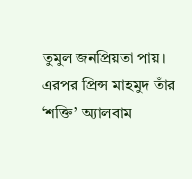তুমুল জনপ্রিয়তা পায়। এরপর প্রিন্স মাহমুদ তাঁর ‘শক্তি’ অ্যালবাম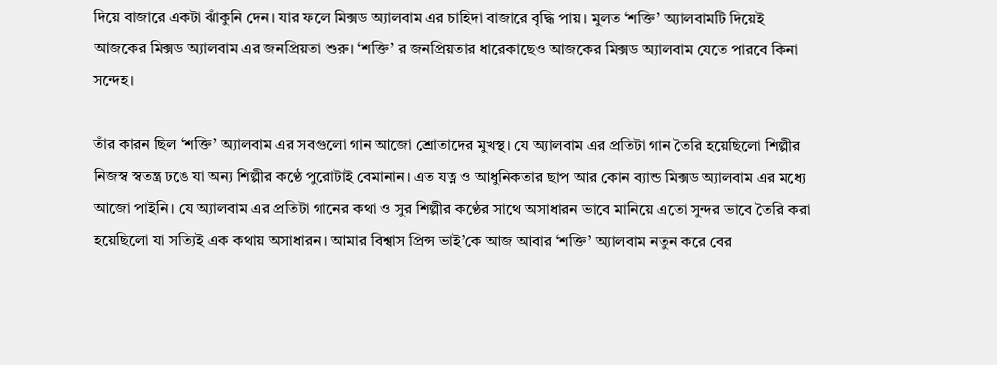দিয়ে বাজারে একটা ঝাঁকুনি দেন। যার ফলে মিক্সড অ্যালবাম এর চাহিদা বাজারে বৃদ্ধি পায়। মুলত ‘শক্তি’ অ্যালবামটি দিয়েই আজকের মিক্সড অ্যালবাম এর জনপ্রিয়তা শুরু। ‘শক্তি’ র জনপ্রিয়তার ধারেকাছেও আজকের মিক্সড অ্যালবাম যেতে পারবে কিনা সন্দেহ।

তাঁর কারন ছিল ‘শক্তি’ অ্যালবাম এর সবগুলো গান আজো শ্রোতাদের মুখস্থ। যে অ্যালবাম এর প্রতিটা গান তৈরি হয়েছিলো শিল্পীর নিজস্ব স্বতন্ত্র ঢঙে যা অন্য শিল্পীর কণ্ঠে পুরোটাই বেমানান। এত যত্ন ও আধুনিকতার ছাপ আর কোন ব্যান্ড মিক্সড অ্যালবাম এর মধ্যে আজো পাইনি। যে অ্যালবাম এর প্রতিটা গানের কথা ও সুর শিল্পীর কণ্ঠের সাথে অসাধারন ভাবে মানিয়ে এতো সুন্দর ভাবে তৈরি করা হয়েছিলো যা সত্যিই এক কথায় অসাধারন। আমার বিশ্বাস প্রিন্স ভাই’কে আজ আবার ‘শক্তি’ অ্যালবাম নতুন করে বের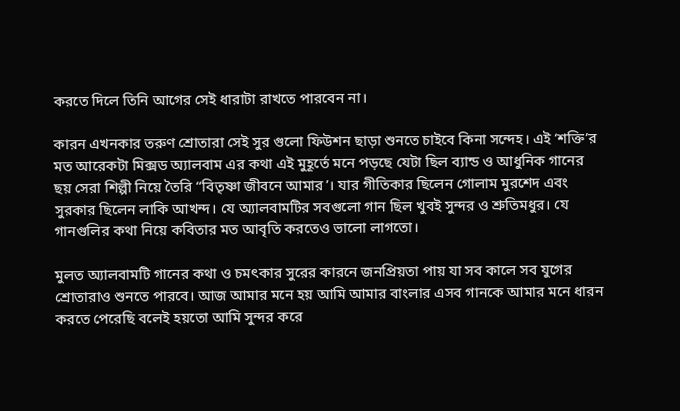করতে দিলে তিনি আগের সেই ধারাটা রাখতে পারবেন না।

কারন এখনকার তরুণ শ্রোতারা সেই সুর গুলো ফিউশন ছাড়া শুনতে চাইবে কিনা সন্দেহ। এই ‘শক্তি’র মত আরেকটা মিক্সড অ্যালবাম এর কথা এই মুহূর্তে মনে পড়ছে যেটা ছিল ব্যান্ড ও আধুনিক গানের ছয় সেরা শিল্পী নিয়ে তৈরি “বিতৃষ্ণা জীবনে আমার’। যার গীতিকার ছিলেন গোলাম মুরশেদ এবং সুরকার ছিলেন লাকি আখন্দ। যে অ্যালবামটির সবগুলো গান ছিল খুবই সুন্দর ও শ্রুতিমধুর। যে গানগুলির কথা নিয়ে কবিতার মত আবৃতি করতেও ভালো লাগতো।

মুলত অ্যালবামটি গানের কথা ও চমৎকার সুরের কারনে জনপ্রিয়তা পায় যা সব কালে সব যুগের শ্রোতারাও শুনতে পারবে। আজ আমার মনে হয় আমি আমার বাংলার এসব গানকে আমার মনে ধারন করতে পেরেছি বলেই হয়তো আমি সুন্দর করে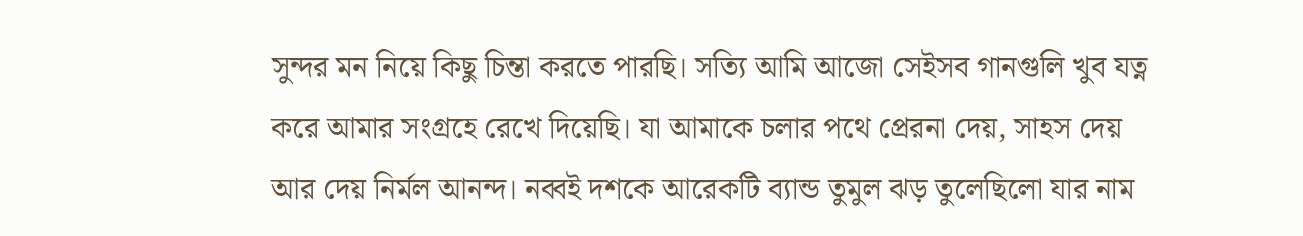সুন্দর মন নিয়ে কিছু চিন্তা করতে পারছি। সত্যি আমি আজো সেইসব গানগুলি খুব যত্ন করে আমার সংগ্রহে রেখে দিয়েছি। যা আমাকে চলার পথে প্রেরনা দেয়, সাহস দেয় আর দেয় নির্মল আনন্দ। নব্বই দশকে আরেকটি ব্যান্ড তুমুল ঝড় তুলেছিলো যার নাম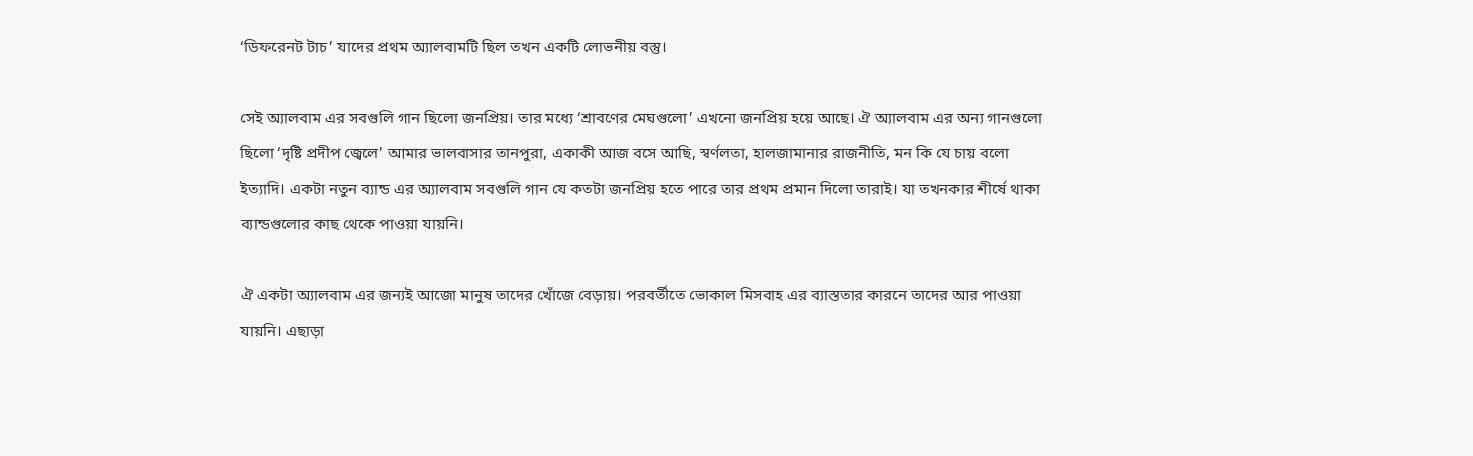‘ডিফরেনট টাচ’ যাদের প্রথম অ্যালবামটি ছিল তখন একটি লোভনীয় বস্তু।

সেই অ্যালবাম এর সবগুলি গান ছিলো জনপ্রিয়। তার মধ্যে ‘শ্রাবণের মেঘগুলো’ এখনো জনপ্রিয় হয়ে আছে। ঐ অ্যালবাম এর অন্য গানগুলো ছিলো ‘দৃষ্টি প্রদীপ জ্বেলে’ আমার ভালবাসার তানপুরা, একাকী আজ বসে আছি, স্বর্ণলতা, হালজামানার রাজনীতি, মন কি যে চায় বলো ইত্যাদি। একটা নতুন ব্যান্ড এর অ্যালবাম সবগুলি গান যে কতটা জনপ্রিয় হতে পারে তার প্রথম প্রমান দিলো তারাই। যা তখনকার শীর্ষে থাকা ব্যান্ডগুলোর কাছ থেকে পাওয়া যায়নি।

ঐ একটা অ্যালবাম এর জন্যই আজো মানুষ তাদের খোঁজে বেড়ায়। পরবর্তীতে ভোকাল মিসবাহ এর ব্যাস্ততার কারনে তাদের আর পাওয়া যায়নি। এছাড়া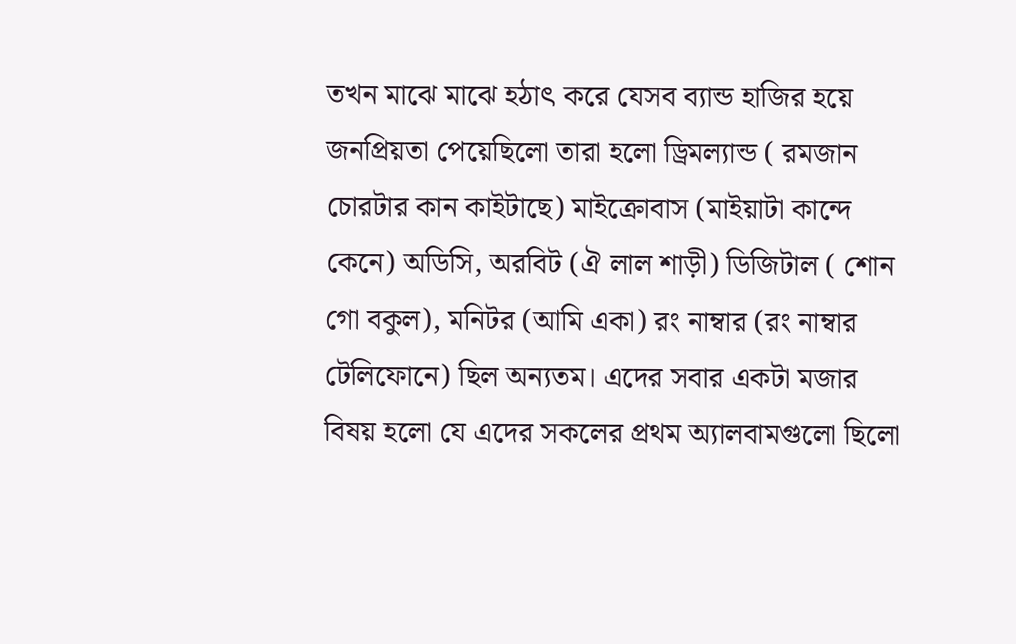তখন মাঝে মাঝে হঠাৎ করে যেসব ব্যান্ড হাজির হয়ে জনপ্রিয়তা পেয়েছিলো তারা হলো ড্রিমল্যান্ড ( রমজান চোরটার কান কাইটাছে) মাইক্রোবাস (মাইয়াটা কান্দে কেনে) অডিসি, অরবিট (ঐ লাল শাড়ী) ডিজিটাল ( শোন গো বকুল), মনিটর (আমি একা) রং নাম্বার (রং নাম্বার টেলিফোনে) ছিল অন্যতম। এদের সবার একটা মজার বিষয় হলো যে এদের সকলের প্রথম অ্যালবামগুলো ছিলো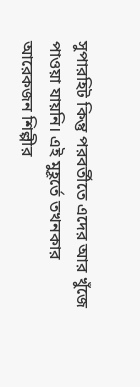সুপারহিট কিন্তু পরবর্তীতে এদের আর খুঁজে পাওয়া যায়নি। এই মুহূর্তে তখনকার আরেকজন শিল্পীর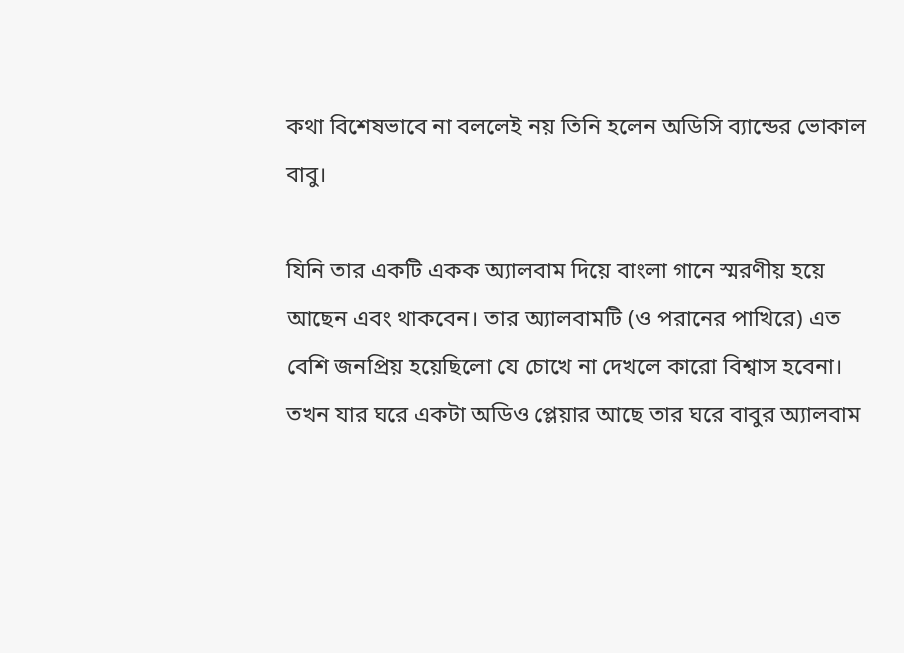কথা বিশেষভাবে না বললেই নয় তিনি হলেন অডিসি ব্যান্ডের ভোকাল বাবু।

যিনি তার একটি একক অ্যালবাম দিয়ে বাংলা গানে স্মরণীয় হয়ে আছেন এবং থাকবেন। তার অ্যালবামটি (ও পরানের পাখিরে) এত বেশি জনপ্রিয় হয়েছিলো যে চোখে না দেখলে কারো বিশ্বাস হবেনা। তখন যার ঘরে একটা অডিও প্লেয়ার আছে তার ঘরে বাবুর অ্যালবাম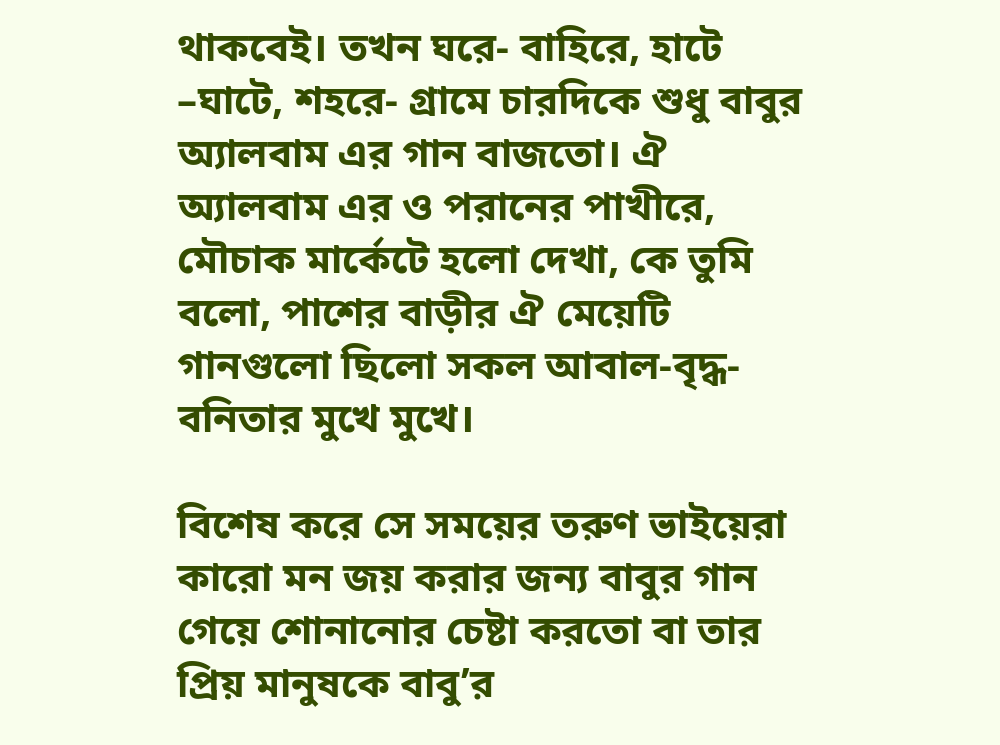থাকবেই। তখন ঘরে- বাহিরে, হাটে –ঘাটে, শহরে- গ্রামে চারদিকে শুধু বাবুর অ্যালবাম এর গান বাজতো। ঐ অ্যালবাম এর ও পরানের পাখীরে, মৌচাক মার্কেটে হলো দেখা, কে তুমি বলো, পাশের বাড়ীর ঐ মেয়েটি গানগুলো ছিলো সকল আবাল-বৃদ্ধ- বনিতার মুখে মুখে।

বিশেষ করে সে সময়ের তরুণ ভাইয়েরা কারো মন জয় করার জন্য বাবুর গান গেয়ে শোনানোর চেষ্টা করতো বা তার প্রিয় মানুষকে বাবু’র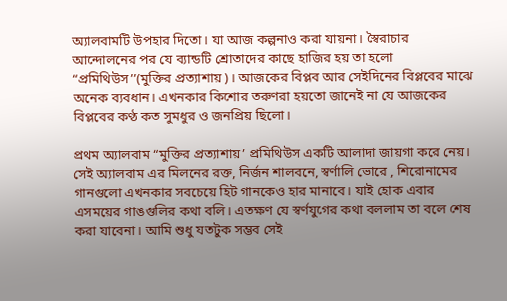অ্যালবামটি উপহার দিতো। যা আজ কল্পনাও করা যায়না। স্বৈরাচার আন্দোলনের পর যে ব্যান্ডটি শ্রোতাদের কাছে হাজির হয় তা হলো “প্রমিথিউস’’(মুক্তির প্রত্যাশায়)। আজকের বিপ্লব আর সেইদিনের বিপ্লবের মাঝে অনেক ব্যবধান। এখনকার কিশোর তরুণরা হয়তো জানেই না যে আজকের বিপ্লবের কণ্ঠ কত সুমধুর ও জনপ্রিয় ছিলো।

প্রথম অ্যালবাম “মুক্তির প্রত্যাশায়’ প্রমিথিউস একটি আলাদা জায়গা করে নেয়। সেই অ্যালবাম এর মিলনের রক্ত, নির্জন শালবনে, স্বর্ণালি ভোরে , শিরোনামের গানগুলো এখনকার সবচেয়ে হিট গানকেও হার মানাবে। যাই হোক এবার এসময়ের গাঙগুলির কথা বলি। এতক্ষণ যে স্বর্ণযুগের কথা বললাম তা বলে শেষ করা যাবেনা। আমি শুধু যতটুক সম্ভব সেই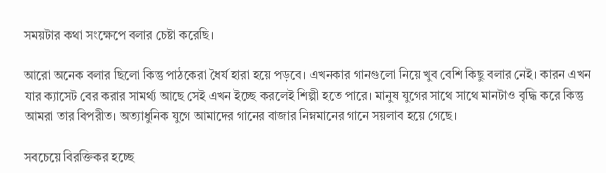সময়টার কথা সংক্ষেপে বলার চেষ্টা করেছি।

আরো অনেক বলার ছিলো কিন্তু পাঠকেরা ধৈর্য হারা হয়ে পড়বে। এখনকার গানগুলো নিয়ে খুব বেশি কিছু বলার নেই। কারন এখন যার ক্যাসেট বের করার সামর্থ্য আছে সেই এখন ইচ্ছে করলেই শিল্পী হতে পারে। মানুষ যুগের সাথে সাথে মানটাও বৃদ্ধি করে কিন্তু আমরা তার বিপরীত। অত্যাধুনিক যুগে আমাদের গানের বাজার নিম্নমানের গানে সয়লাব হয়ে গেছে।

সবচেয়ে বিরক্তিকর হচ্ছে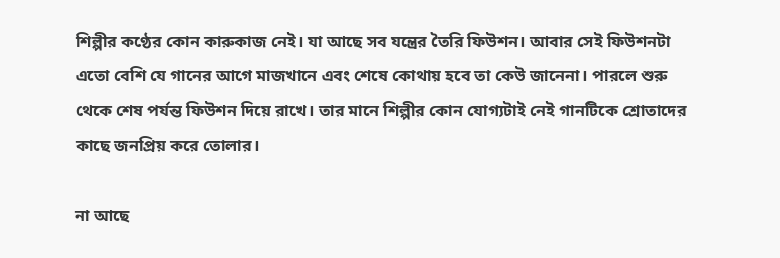শিল্পীর কণ্ঠের কোন কারুকাজ নেই। যা আছে সব যন্ত্রের তৈরি ফিউশন। আবার সেই ফিউশনটা এতো বেশি যে গানের আগে মাজখানে এবং শেষে কোথায় হবে তা কেউ জানেনা। পারলে শুরু থেকে শেষ পর্যন্ত ফিউশন দিয়ে রাখে। তার মানে শিল্পীর কোন যোগ্যটাই নেই গানটিকে শ্রোতাদের কাছে জনপ্রিয় করে তোলার।

না আছে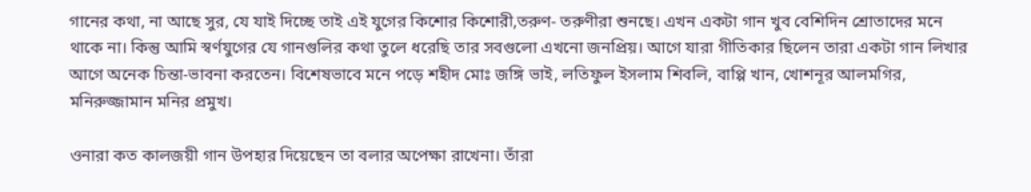গানের কথা, না আছে সুর, যে যাই দিচ্ছে তাই এই যুগের কিশোর কিশোরী,তরুণ- তরুণীরা শুনছে। এখন একটা গান খুব বেশিদিন শ্রোতাদের মনে থাকে না। কিন্তু আমি স্বর্ণযুগের যে গানগুলির কথা তুলে ধরেছি তার সবগুলো এখনো জনপ্রিয়। আগে যারা গীতিকার ছিলেন তারা একটা গান লিখার আগে অনেক চিন্তা-ভাবনা করতেন। বিশেষভাবে মনে পড়ে শহীদ মোঃ জঙ্গি ভাই, লতিফুল ইসলাম শিবলি, বাপ্পি খান, খোশনূর আলমগির, মনিরুজ্জামান মনির প্রমুখ।

ওনারা কত কালজয়ী গান উপহার দিয়েছেন তা বলার অপেক্ষা রাখেনা। তাঁরা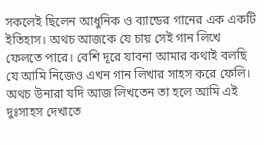সকলেই ছিলেন আধুনিক ও ব্যান্ডের গানের এক একটি ইতিহাস। অথচ আজকে যে চায় সেই গান লিখে ফেলতে পারে। বেশি দূরে যাবনা আমার কথাই বলছি যে আমি নিজেও এখন গান লিখার সাহস করে ফেলি। অথচ উনারা যদি আজ লিখতেন তা হলে আমি এই দুঃসাহস দেখাতে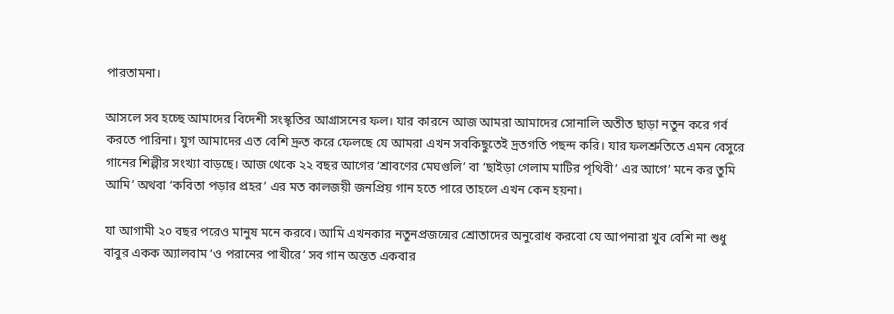পারতামনা।

আসলে সব হচ্ছে আমাদের বিদেশী সংস্কৃতির আগ্রাসনের ফল। যার কারনে আজ আমরা আমাদের সোনালি অতীত ছাড়া নতুন করে গর্ব করতে পারিনা। যুগ আমাদের এত বেশি দ্রুত করে ফেলছে যে আমরা এখন সবকিছুতেই দ্রতগতি পছন্দ করি। যার ফলশ্রুতিতে এমন বেসুরে গানের শিল্পীর সংখ্যা বাড়ছে। আজ থেকে ২২ বছর আগের ‘শ্রাবণের মেঘগুলি’ বা ‘ছাইড়া গেলাম মাটির পৃথিবী’ এর আগে’ মনে কর তুমি আমি’ অথবা ‘কবিতা পড়ার প্রহর’ এর মত কালজয়ী জনপ্রিয় গান হতে পারে তাহলে এখন কেন হয়না।

যা আগামী ২০ বছর পরেও মানুষ মনে করবে। আমি এখনকার নতুনপ্রজন্মের শ্রোতাদের অনুরোধ করবো যে আপনারা খুব বেশি না শুধু বাবুর একক অ্যালবাম ‘ও পরানের পাখীরে’ সব গান অন্তত একবার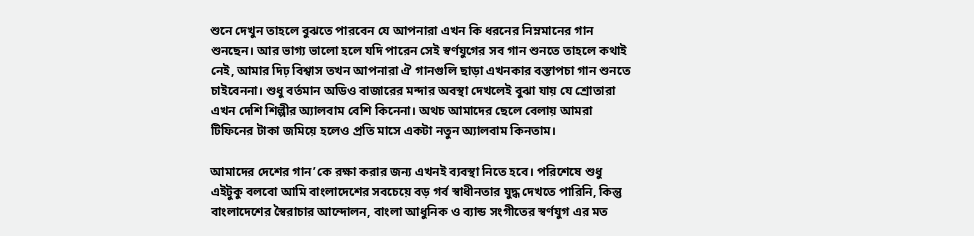শুনে দেখুন তাহলে বুঝতে পারবেন যে আপনারা এখন কি ধরনের নিম্নমানের গান শুনছেন। আর ভাগ্য ভালো হলে যদি পারেন সেই স্বর্ণযুগের সব গান শুনতে তাহলে কথাই নেই, আমার দিঢ় বিশ্বাস তখন আপনারা ঐ গানগুলি ছাড়া এখনকার বস্তাপচা গান শুনতে চাইবেননা। শুধু বর্তমান অডিও বাজারের মন্দার অবস্থা দেখলেই বুঝা যায় যে শ্রোতারা এখন দেশি শিল্পীর অ্যালবাম বেশি কিনেনা। অথচ আমাদের ছেলে বেলায় আমরা টিফিনের টাকা জমিয়ে হলেও প্রতি মাসে একটা নতুন অ্যালবাম কিনতাম।

আমাদের দেশের গান’কে রক্ষা করার জন্য এখনই ব্যবস্থা নিতে হবে। পরিশেষে শুধু এইটুকু বলবো আমি বাংলাদেশের সবচেয়ে বড় গর্ব স্বাধীনতার যুদ্ধ দেখতে পারিনি, কিন্তু বাংলাদেশের স্বৈরাচার আন্দোলন, বাংলা আধুনিক ও ব্যান্ড সংগীতের স্বর্ণযুগ এর মত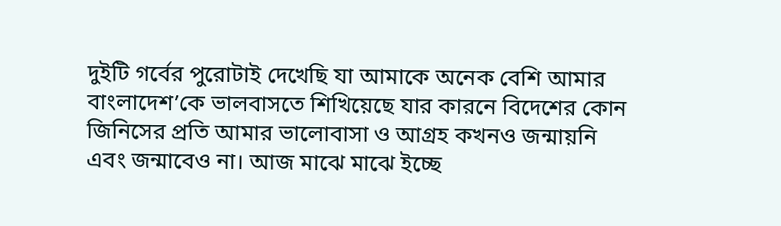দুইটি গর্বের পুরোটাই দেখেছি যা আমাকে অনেক বেশি আমার বাংলাদেশ’কে ভালবাসতে শিখিয়েছে যার কারনে বিদেশের কোন জিনিসের প্রতি আমার ভালোবাসা ও আগ্রহ কখনও জন্মায়নি এবং জন্মাবেও না। আজ মাঝে মাঝে ইচ্ছে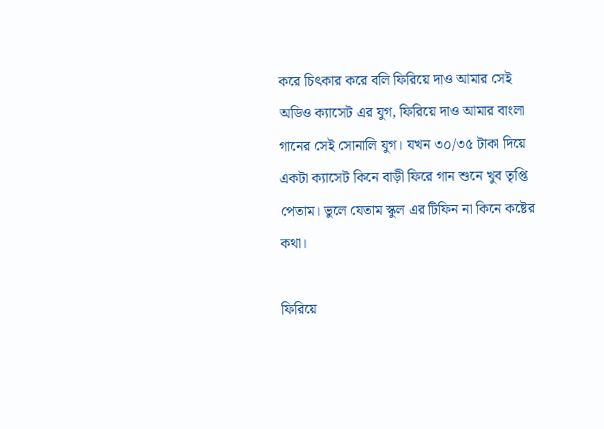করে চিৎকার করে বলি ফিরিয়ে দাও আমার সেই অডিও ক্যাসেট এর যুগ, ফিরিয়ে দাও আমার বাংলা গানের সেই সোনালি যুগ। যখন ৩০/৩৫ টাকা দিয়ে একটা ক্যাসেট কিনে বাড়ী ফিরে গান শুনে খুব তৃপ্তি পেতাম। ভুলে যেতাম স্কুল এর টিফিন না কিনে কষ্টের কথা।

ফিরিয়ে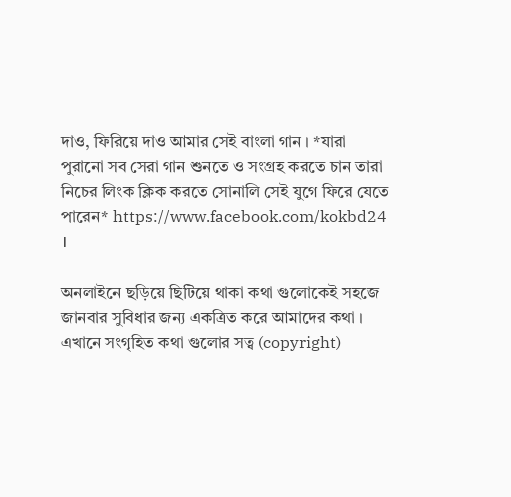দাও, ফিরিয়ে দাও আমার সেই বাংলা গান । *যারা পুরানো সব সেরা গান শুনতে ও সংগ্রহ করতে চান তারা নিচের লিংক ক্লিক করতে সোনালি সেই যুগে ফিরে যেতে পারেন* https://www.facebook.com/kokbd24 ।

অনলাইনে ছড়িয়ে ছিটিয়ে থাকা কথা গুলোকেই সহজে জানবার সুবিধার জন্য একত্রিত করে আমাদের কথা । এখানে সংগৃহিত কথা গুলোর সত্ব (copyright)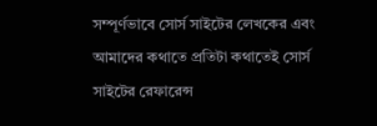সম্পূর্ণভাবে সোর্স সাইটের লেখকের এবং আমাদের কথাতে প্রতিটা কথাতেই সোর্স সাইটের রেফারেন্স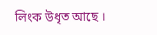লিংক উধৃত আছে ।